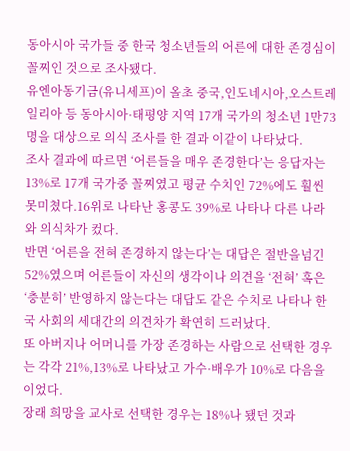동아시아 국가들 중 한국 청소년들의 어른에 대한 존경심이 꼴찌인 것으로 조사됐다.
유엔아동기금(유니세프)이 올초 중국,인도네시아,오스트레일리아 등 동아시아·태평양 지역 17개 국가의 청소년 1만73명을 대상으로 의식 조사를 한 결과 이같이 나타났다.
조사 결과에 따르면 ‘어른들을 매우 존경한다’는 응답자는 13%로 17개 국가중 꼴찌였고 평균 수치인 72%에도 훨씬 못미쳤다.16위로 나타난 홍콩도 39%로 나타나 다른 나라와 의식차가 컸다.
반면 ‘어른을 전혀 존경하지 않는다’는 대답은 절반을넘긴 52%였으며 어른들이 자신의 생각이나 의견을 ‘전혀’ 혹은 ‘충분히’ 반영하지 않는다는 대답도 같은 수치로 나타나 한국 사회의 세대간의 의견차가 확연히 드러났다.
또 아버지나 어머니를 가장 존경하는 사람으로 선택한 경우는 각각 21%,13%로 나타났고 가수·배우가 10%로 다음을이었다.
장래 희망을 교사로 선택한 경우는 18%나 됐던 것과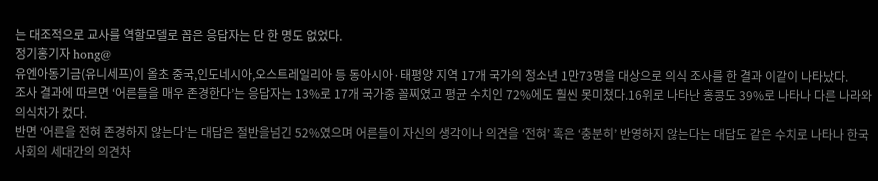는 대조적으로 교사를 역할모델로 꼽은 응답자는 단 한 명도 없었다.
정기홍기자 hong@
유엔아동기금(유니세프)이 올초 중국,인도네시아,오스트레일리아 등 동아시아·태평양 지역 17개 국가의 청소년 1만73명을 대상으로 의식 조사를 한 결과 이같이 나타났다.
조사 결과에 따르면 ‘어른들을 매우 존경한다’는 응답자는 13%로 17개 국가중 꼴찌였고 평균 수치인 72%에도 훨씬 못미쳤다.16위로 나타난 홍콩도 39%로 나타나 다른 나라와 의식차가 컸다.
반면 ‘어른을 전혀 존경하지 않는다’는 대답은 절반을넘긴 52%였으며 어른들이 자신의 생각이나 의견을 ‘전혀’ 혹은 ‘충분히’ 반영하지 않는다는 대답도 같은 수치로 나타나 한국 사회의 세대간의 의견차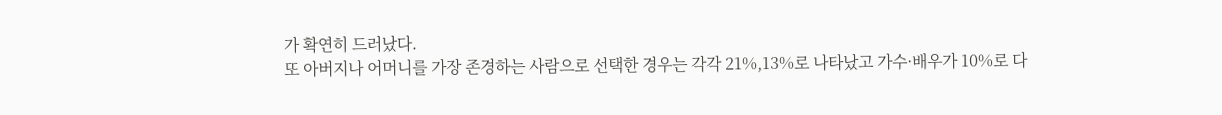가 확연히 드러났다.
또 아버지나 어머니를 가장 존경하는 사람으로 선택한 경우는 각각 21%,13%로 나타났고 가수·배우가 10%로 다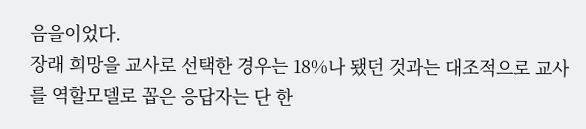음을이었다.
장래 희망을 교사로 선택한 경우는 18%나 됐던 것과는 대조적으로 교사를 역할모델로 꼽은 응답자는 단 한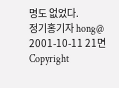명도 없었다.
정기홍기자 hong@
2001-10-11 21면
Copyright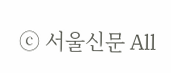ⓒ 서울신문 All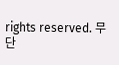rights reserved. 무단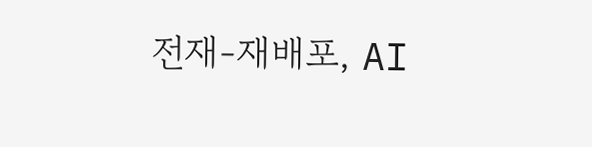전재-재배포, AI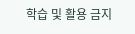학습 및 활용 금지